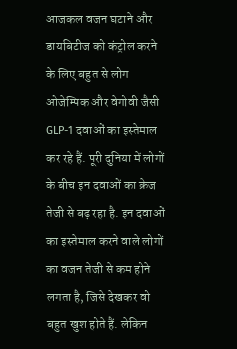आजकल वजन घटाने और डायबिटीज को कंट्रोल करने के लिए बहुत से लोग ओजेम्पिक और वेगोवी जैसी GLP-1 दवाओं का इस्तेमाल कर रहे हैं. पूरी दुनिया में लोगों के बीच इन दवाओं का क्रेज तेजी से बढ़ रहा है. इन दवाओं का इस्तेमाल करने वाले लोगों का वजन तेजी से कम होने लगता है, जिसे देखकर वो बहुत खुश होते हैं. लेकिन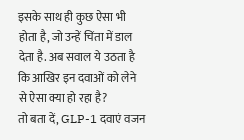इसके साथ ही कुछ ऐसा भी होता है, जो उन्हें चिंता में डाल देता है. अब सवाल ये उठता है कि आखिर इन दवाओं को लेने से ऐसा क्या हो रहा है?
तो बता दें, GLP-1 दवाएं वजन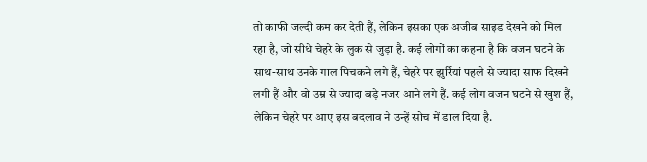तो काफी जल्दी कम कर देती हैं, लेकिन इसका एक अजीब साइड देखने को मिल रहा है, जो सीधे चेहरे के लुक से जुड़ा है. कई लोगों का कहना है कि वजन घटने के साथ-साथ उनके गाल पिचकने लगे हैं, चेहरे पर झुर्रियां पहले से ज्यादा साफ दिखने लगी हैं और वो उम्र से ज्यादा बड़े नजर आने लगे हैं. कई लोग वजन घटने से खुश हैं, लेकिन चेहरे पर आए इस बदलाव ने उन्हें सोच में डाल दिया है.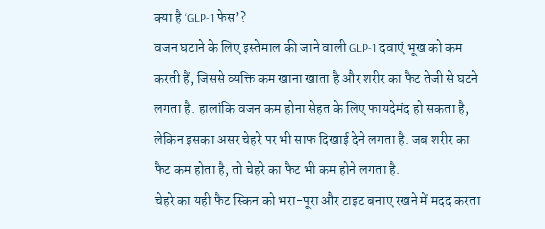क्या है ‘GLP-1 फेस’?
वजन घटाने के लिए इस्तेमाल की जाने वाली GLP-1 दवाएं भूख को कम करती हैं, जिससे व्यक्ति कम खाना खाता है और शरीर का फैट तेजी से घटने लगता है. हालांकि वजन कम होना सेहत के लिए फायदेमंद हो सकता है, लेकिन इसका असर चेहरे पर भी साफ दिखाई देने लगता है. जब शरीर का फैट कम होता है, तो चेहरे का फैट भी कम होने लगता है.
चेहरे का यही फैट स्किन को भरा-पूरा और टाइट बनाए रखने में मदद करता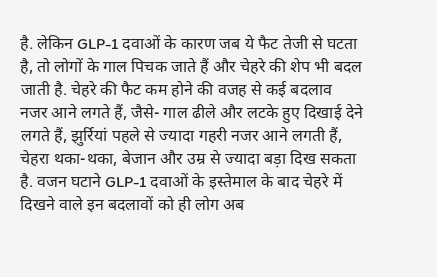है. लेकिन GLP-1 दवाओं के कारण जब ये फैट तेजी से घटता है, तो लोगों के गाल पिचक जाते हैं और चेहरे की शेप भी बदल जाती है. चेहरे की फैट कम होने की वजह से कई बदलाव नजर आने लगते हैं, जैसे- गाल ढीले और लटके हुए दिखाई देने लगते हैं, झुर्रियां पहले से ज्यादा गहरी नजर आने लगती हैं, चेहरा थका-थका, बेजान और उम्र से ज्यादा बड़ा दिख सकता है. वजन घटाने GLP-1 दवाओं के इस्तेमाल के बाद चेहरे में दिखने वाले इन बदलावों को ही लोग अब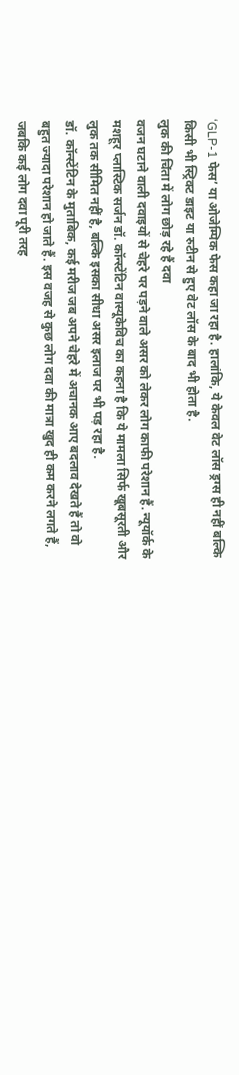‘GLP-1 फेस’ या ओजेम्पिक फेस कहा जा रहा है. हालांकि, ये केवल वेट लॉस ड्रग्स ही नहीं बल्कि किसी भी स्ट्रिक्ट डाइट या रुटीन से हुए वेट लॉस के बाद भी होता है.
लुक की चिंता में लोग छोड़ रहे हैं दवा
वजन घटाने वाली दवाइयों से चेहरे पर पड़ने वाले असर को लेकर लोग काफी परेशान हैं. न्यूयॉर्क के मशहूर प्लास्टिक सर्जन डॉ. कॉन्स्टेंटिन वास्यूकेविच का कहना है कि ये मामला सिर्फ खूबसूरती और लुक तक सीमित नहीं है, बल्कि इसका सीधा असर इलाज पर भी पड़ रहा है.
डॉ. कॉन्स्टेंटिन के मुताबिक, कई मरीज जब अपने चेहरे में अचानक आए बदलाव देखते हैं तो वो बहुत ज्यादा परेशान हो जाते हैं. इस वजह से कुछ लोग दवा की मात्रा खुद ही कम करने लगते हैं, जबकि कई लोग दवा पूरी तरह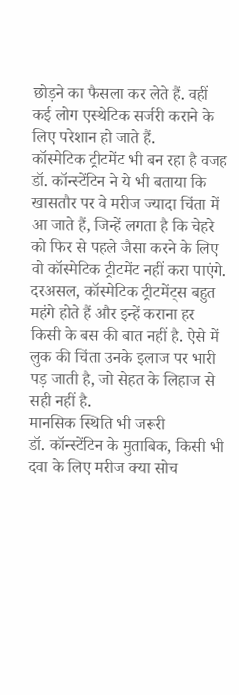छोड़ने का फैसला कर लेते हैं. वहीं कई लोग एस्थेटिक सर्जरी कराने के लिए परेशान हो जाते हैं.
कॉस्मेटिक ट्रीटमेंट भी बन रहा है वजह
डॉ. कॉन्स्टेंटिन ने ये भी बताया कि खासतौर पर वे मरीज ज्यादा चिंता में आ जाते हैं, जिन्हें लगता है कि चेहरे को फिर से पहले जैसा करने के लिए वो कॉस्मेटिक ट्रीटमेंट नहीं करा पाएंगे. दरअसल, कॉस्मेटिक ट्रीटमेंट्स बहुत महंगे होते हैं और इन्हें कराना हर किसी के बस की बात नहीं है. ऐसे में लुक की चिंता उनके इलाज पर भारी पड़ जाती है, जो सेहत के लिहाज से सही नहीं है.
मानसिक स्थिति भी जरूरी
डॉ. कॉन्स्टेंटिन के मुताबिक, किसी भी दवा के लिए मरीज क्या सोच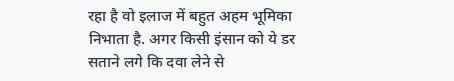रहा है वो इलाज में बहुत अहम भूमिका निभाता है. अगर किसी इंसान को ये डर सताने लगे कि दवा लेने से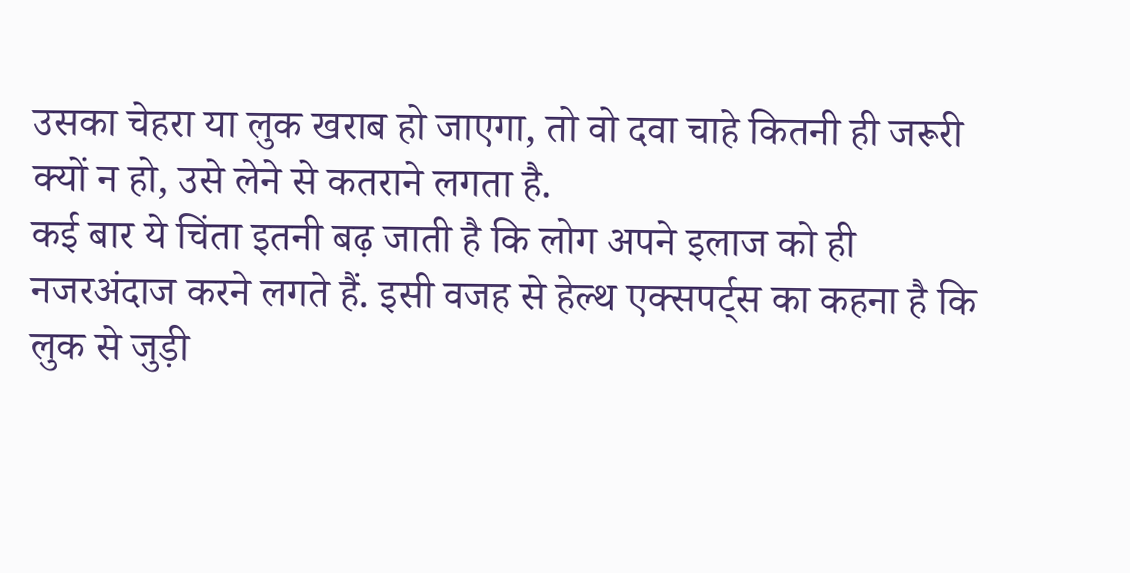उसका चेहरा या लुक खराब हो जाएगा, तो वो दवा चाहे कितनी ही जरूरी क्यों न हो, उसे लेने से कतराने लगता है.
कई बार ये चिंता इतनी बढ़ जाती है कि लोग अपने इलाज को ही नजरअंदाज करने लगते हैं. इसी वजह से हेल्थ एक्सपर्ट्स का कहना है कि लुक से जुड़ी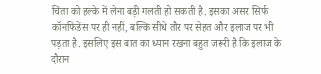चिंता को हल्के में लेना बड़ी गलती हो सकती है. इसका असर सिर्फ कॉनफिडेंस पर ही नहीं, बल्कि सीधे तौर पर सेहत और इलाज पर भी पड़ता है. इसलिए इस बात का ध्यान रखना बहुत जरूरी है कि इलाज के दौरान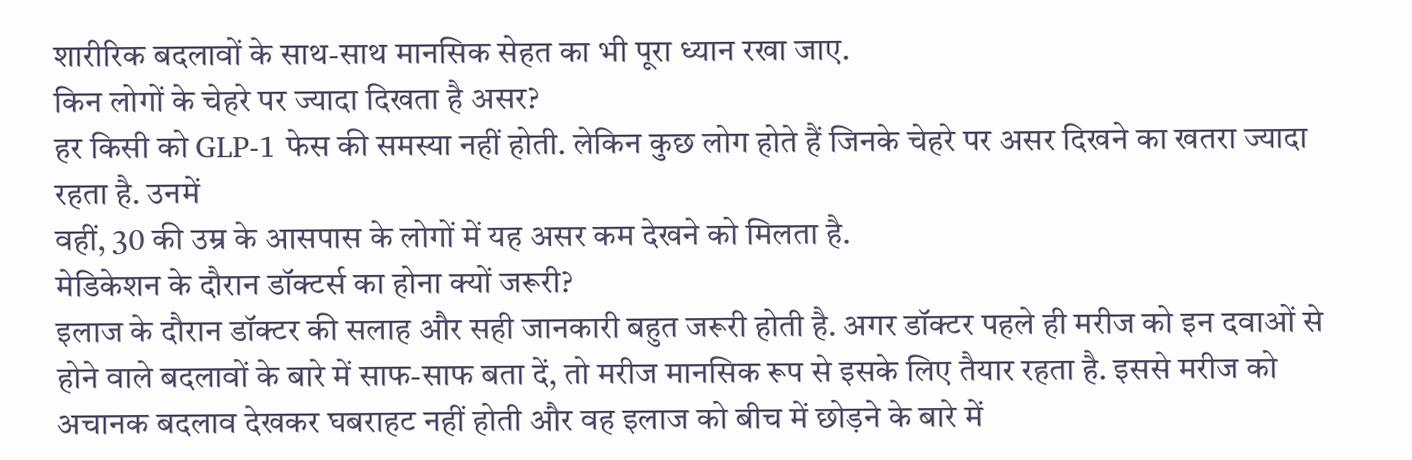शारीरिक बदलावों के साथ-साथ मानसिक सेहत का भी पूरा ध्यान रखा जाए.
किन लोगों के चेहरे पर ज्यादा दिखता है असर?
हर किसी को GLP-1 फेस की समस्या नहीं होती. लेकिन कुछ लोग होते हैं जिनके चेहरे पर असर दिखने का खतरा ज्यादा रहता है. उनमें
वहीं, 30 की उम्र के आसपास के लोगों में यह असर कम देखने को मिलता है.
मेडिकेशन के दौरान डॉक्टर्स का होना क्यों जरूरी?
इलाज के दौरान डॉक्टर की सलाह और सही जानकारी बहुत जरूरी होती है. अगर डॉक्टर पहले ही मरीज को इन दवाओं से होने वाले बदलावों के बारे में साफ-साफ बता दें, तो मरीज मानसिक रूप से इसके लिए तैयार रहता है. इससे मरीज को अचानक बदलाव देखकर घबराहट नहीं होती और वह इलाज को बीच में छोड़ने के बारे में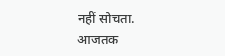नहीं सोचता.
आजतक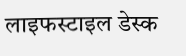लाइफस्टाइल डेस्क